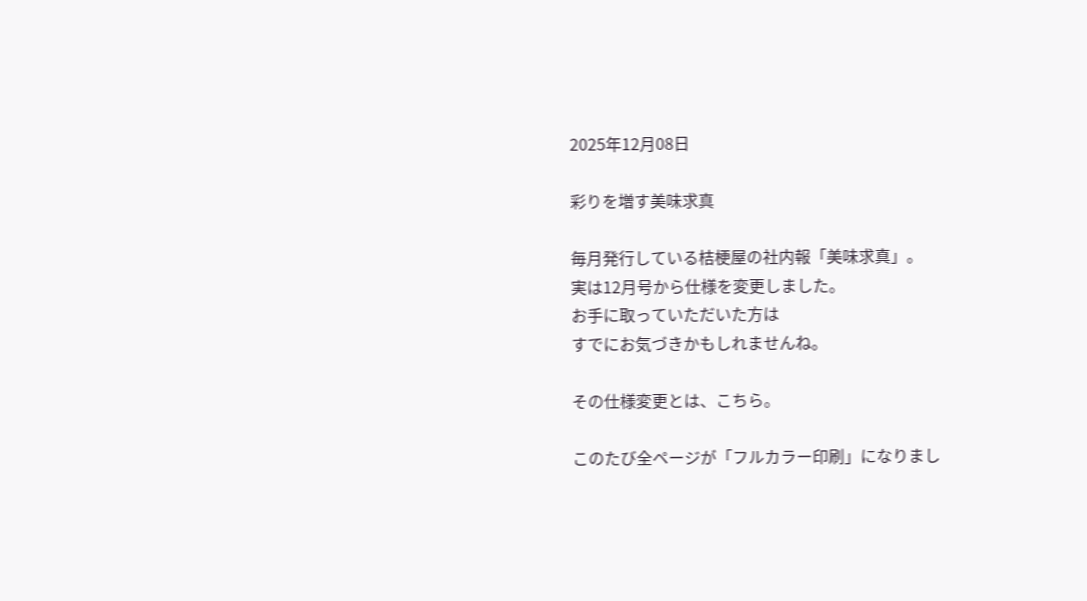2025年12月08日

彩りを増す美味求真

毎月発行している桔梗屋の社内報「美味求真」。
実は12月号から仕様を変更しました。
お手に取っていただいた方は
すでにお気づきかもしれませんね。

その仕様変更とは、こちら。

このたび全ページが「フルカラー印刷」になりまし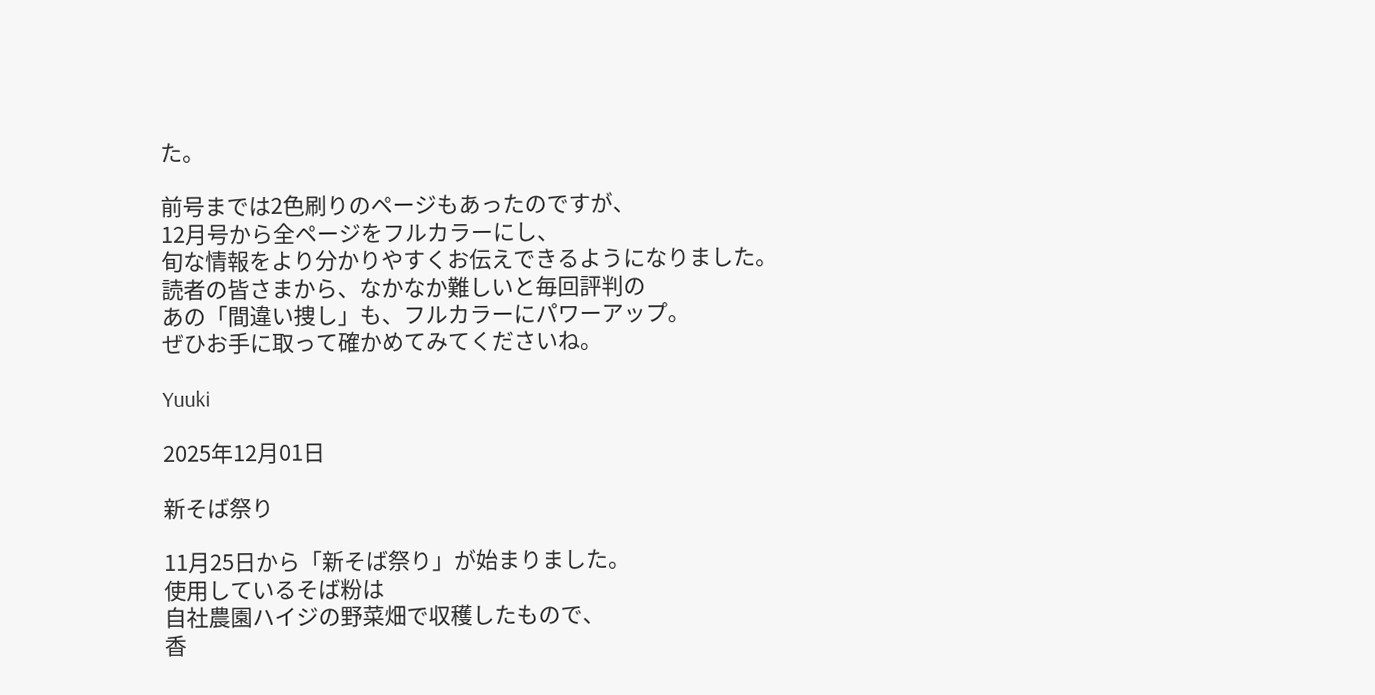た。

前号までは2色刷りのページもあったのですが、
12月号から全ページをフルカラーにし、
旬な情報をより分かりやすくお伝えできるようになりました。
読者の皆さまから、なかなか難しいと毎回評判の
あの「間違い捜し」も、フルカラーにパワーアップ。
ぜひお手に取って確かめてみてくださいね。

Yuuki

2025年12月01日

新そば祭り

11月25日から「新そば祭り」が始まりました。
使用しているそば粉は
自社農園ハイジの野菜畑で収穫したもので、
香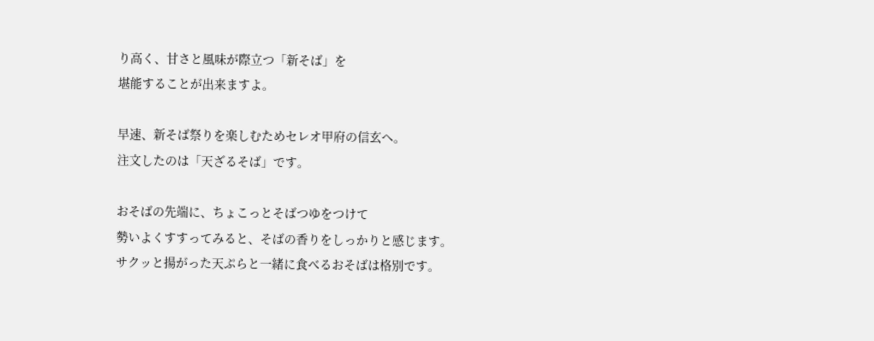り高く、甘さと風味が際立つ「新そば」を
堪能することが出来ますよ。

早速、新そば祭りを楽しむためセレオ甲府の信玄へ。
注文したのは「天ざるそば」です。

おそばの先端に、ちょこっとそばつゆをつけて
勢いよくすすってみると、そばの香りをしっかりと感じます。
サクッと揚がった天ぷらと一緒に食べるおそばは格別です。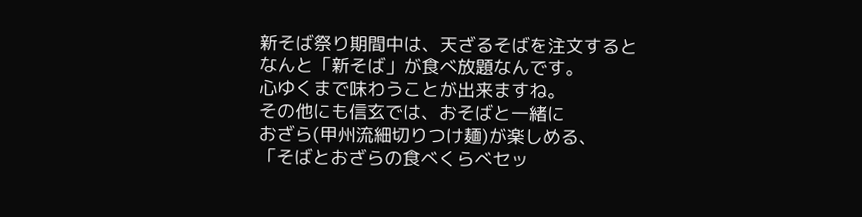新そば祭り期間中は、天ざるそばを注文すると
なんと「新そば」が食べ放題なんです。
心ゆくまで味わうことが出来ますね。
その他にも信玄では、おそばと一緒に
おざら(甲州流細切りつけ麺)が楽しめる、
「そばとおざらの食べくらべセッ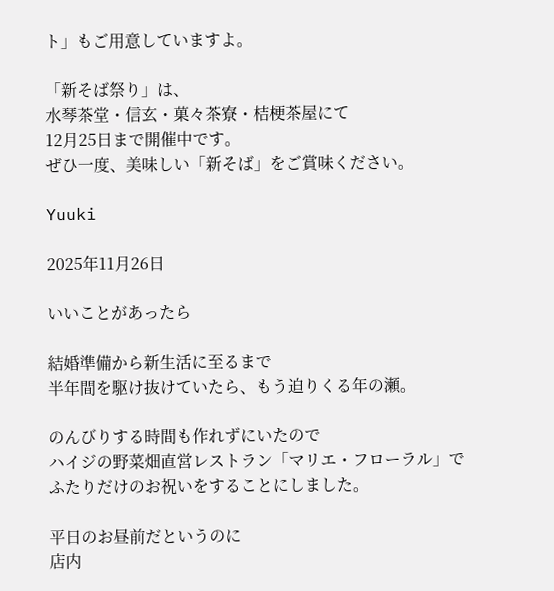ト」もご用意していますよ。

「新そば祭り」は、
水琴茶堂・信玄・菓々茶寮・桔梗茶屋にて
12月25日まで開催中です。
ぜひ一度、美味しい「新そば」をご賞味ください。

Yuuki

2025年11月26日

いいことがあったら

結婚準備から新生活に至るまで
半年間を駆け抜けていたら、もう迫りくる年の瀬。

のんびりする時間も作れずにいたので
ハイジの野菜畑直営レストラン「マリエ・フローラル」で
ふたりだけのお祝いをすることにしました。

平日のお昼前だというのに
店内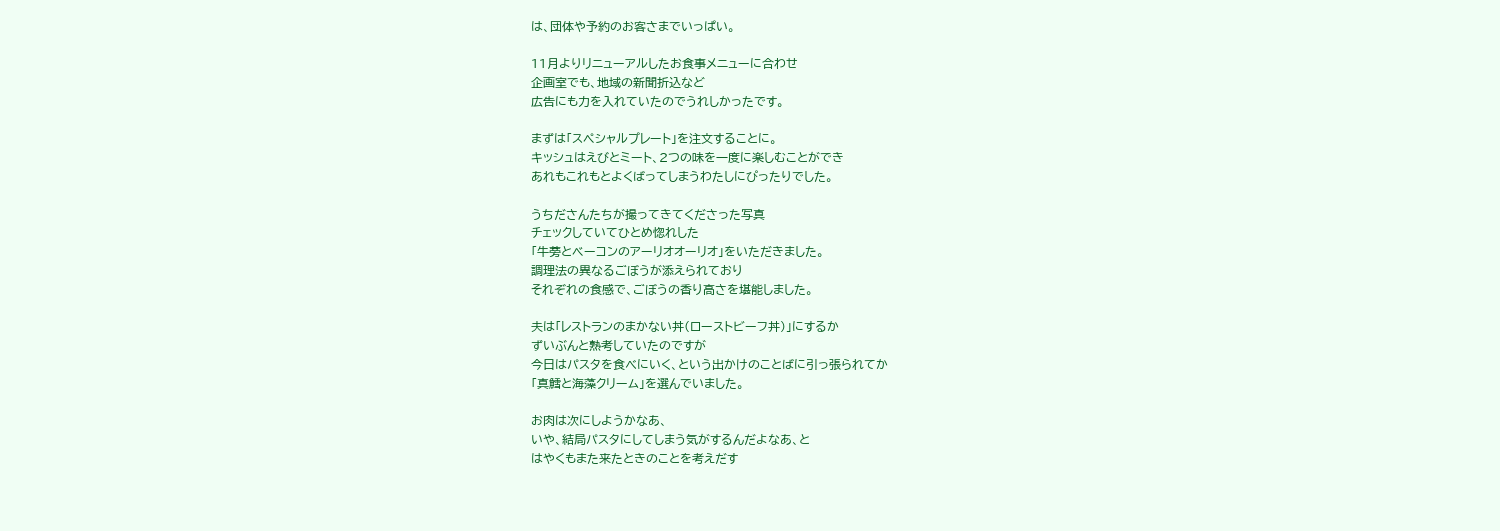は、団体や予約のお客さまでいっぱい。

11月よりリニューアルしたお食事メニューに合わせ
企画室でも、地域の新聞折込など
広告にも力を入れていたのでうれしかったです。

まずは「スペシャルプレート」を注文することに。
キッシュはえびとミート、2つの味を一度に楽しむことができ
あれもこれもとよくばってしまうわたしにぴったりでした。

うちださんたちが撮ってきてくださった写真
チェックしていてひとめ惚れした
「牛蒡とベーコンのアーリオオーリオ」をいただきました。
調理法の異なるごぼうが添えられており
それぞれの食感で、ごぼうの香り高さを堪能しました。

夫は「レストランのまかない丼(ローストビーフ丼)」にするか
ずいぶんと熟考していたのですが
今日はパスタを食べにいく、という出かけのことばに引っ張られてか
「真鱈と海藻クリーム」を選んでいました。

お肉は次にしようかなあ、
いや、結局パスタにしてしまう気がするんだよなあ、と
はやくもまた来たときのことを考えだす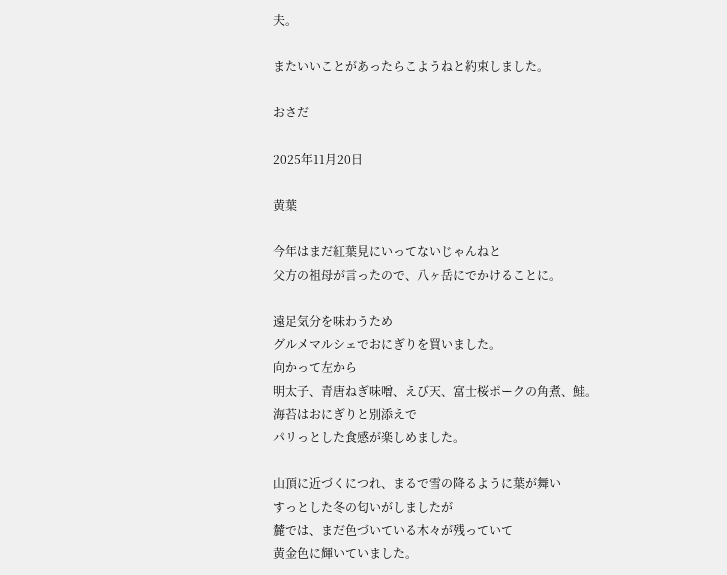夫。

またいいことがあったらこようねと約束しました。

おさだ

2025年11月20日

黄葉

今年はまだ紅葉見にいってないじゃんねと
父方の祖母が言ったので、八ヶ岳にでかけることに。

遠足気分を味わうため
グルメマルシェでおにぎりを買いました。
向かって左から
明太子、青唐ねぎ味噌、えび天、富士桜ポークの角煮、鮭。
海苔はおにぎりと別添えで
パリっとした食感が楽しめました。

山頂に近づくにつれ、まるで雪の降るように葉が舞い
すっとした冬の匂いがしましたが
麓では、まだ色づいている木々が残っていて
黄金色に輝いていました。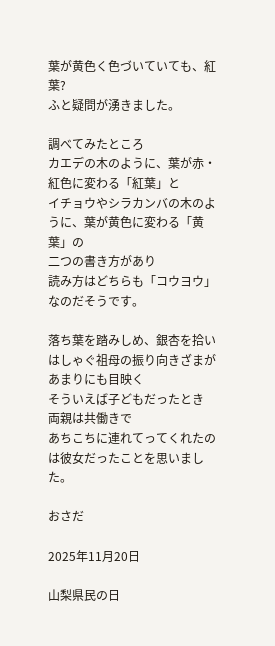葉が黄色く色づいていても、紅葉?
ふと疑問が湧きました。

調べてみたところ
カエデの木のように、葉が赤・紅色に変わる「紅葉」と
イチョウやシラカンバの木のように、葉が黄色に変わる「黄葉」の
二つの書き方があり
読み方はどちらも「コウヨウ」なのだそうです。

落ち葉を踏みしめ、銀杏を拾い
はしゃぐ祖母の振り向きざまがあまりにも目映く
そういえば子どもだったとき
両親は共働きで
あちこちに連れてってくれたのは彼女だったことを思いました。

おさだ

2025年11月20日

山梨県民の日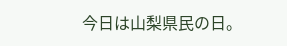今日は山梨県民の日。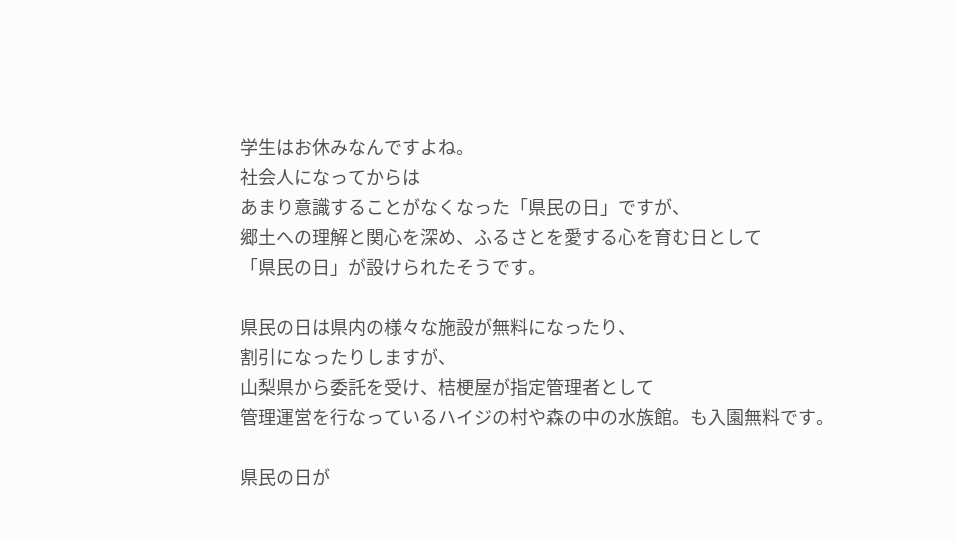学生はお休みなんですよね。
社会人になってからは
あまり意識することがなくなった「県民の日」ですが、
郷土への理解と関心を深め、ふるさとを愛する心を育む日として
「県民の日」が設けられたそうです。

県民の日は県内の様々な施設が無料になったり、
割引になったりしますが、
山梨県から委託を受け、桔梗屋が指定管理者として
管理運営を行なっているハイジの村や森の中の水族館。も入園無料です。

県民の日が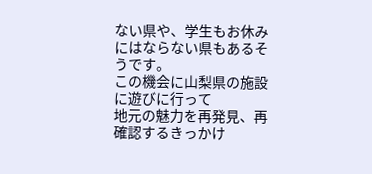ない県や、学生もお休みにはならない県もあるそうです。
この機会に山梨県の施設に遊びに行って
地元の魅力を再発見、再確認するきっかけ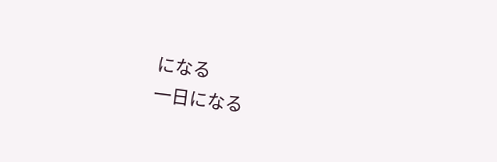になる
一日になる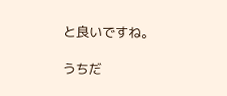と良いですね。

うちだ